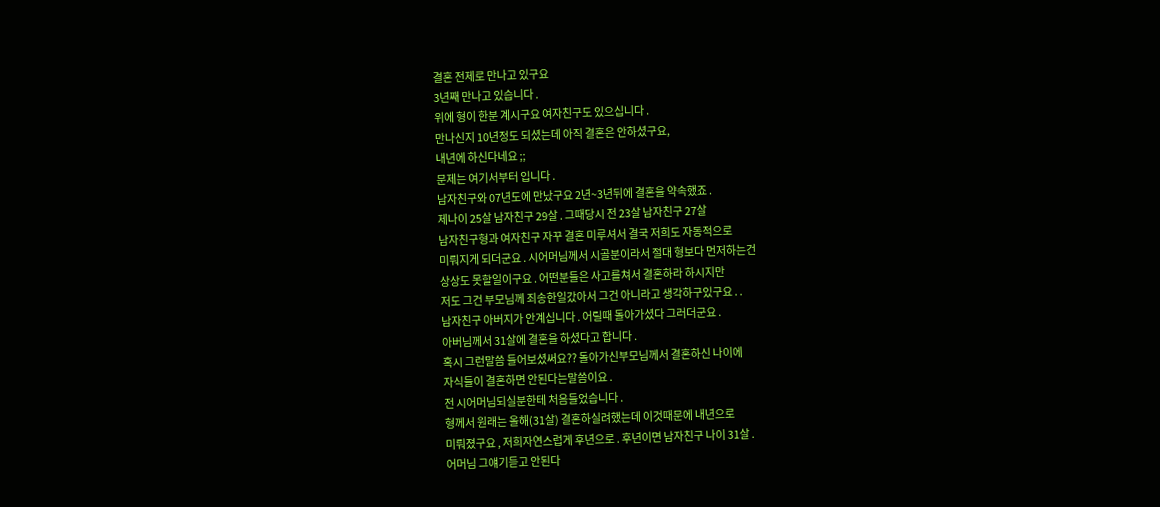결혼 전제로 만나고 있구요
3년째 만나고 있습니다 .
위에 형이 한분 계시구요 여자친구도 있으십니다 .
만나신지 10년정도 되셨는데 아직 결혼은 안하셨구요,
내년에 하신다네요 ;;
문제는 여기서부터 입니다 .
남자친구와 07년도에 만났구요 2년~3년뒤에 결혼을 약속했죠 .
제나이 25살 남자친구 29살 . 그때당시 전 23살 남자친구 27살
남자친구형과 여자친구 자꾸 결혼 미루셔서 결국 저희도 자동적으로
미뤄지게 되더군요 . 시어머님께서 시골분이라서 절대 형보다 먼저하는건
상상도 못할일이구요 . 어떤분들은 사고를쳐서 결혼하라 하시지만
저도 그건 부모님께 죄송한일갔아서 그건 아니라고 생각하구있구요 . .
남자친구 아버지가 안계십니다 . 어릴때 돌아가셨다 그러더군요 .
아버님께서 31살에 결혼을 하셨다고 합니다 .
혹시 그런말씀 들어보셨써요?? 돌아가신부모님께서 결혼하신 나이에
자식들이 결혼하면 안된다는말씀이요 .
전 시어머님되실분한테 처음들었습니다 .
형께서 원래는 올해(31살) 결혼하실려했는데 이것때문에 내년으로
미뤄졌구요 , 저희자연스럽게 후년으로 . 후년이면 남자친구 나이 31살 .
어머님 그얘기듣고 안된다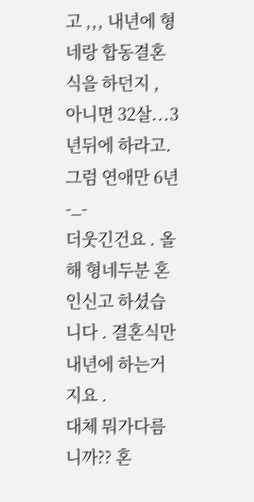고 ,,, 내년에 형네랑 합동결혼식을 하던지 ,
아니면 32살...3년뒤에 하라고. 그럼 연애만 6년 -_-
더웃긴건요 . 올해 형네두분 혼인신고 하셨습니다 . 결혼식만 내년에 하는거지요 .
대체 뭐가다름니까?? 혼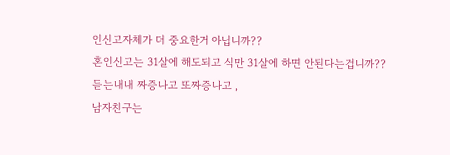인신고자체가 더 중요한거 아닙니까??
혼인신고는 31살에 해도되고 식만 31살에 하면 안된다는겁니까??
듣는내내 짜증나고 또짜증나고 ,
남자친구는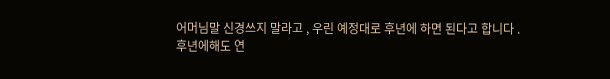어머님말 신경쓰지 말라고 , 우린 예정대로 후년에 하면 된다고 합니다 .
후년에해도 연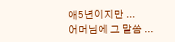애5년이지만 ...
어머님에 그 말씀 ...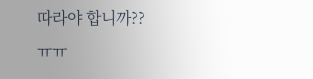따라야 합니까?? ㅠㅠ